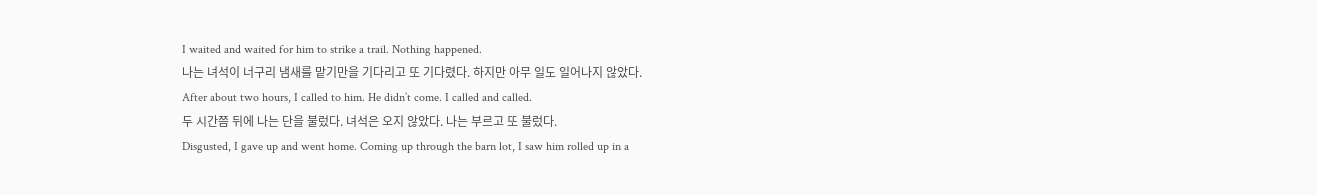I waited and waited for him to strike a trail. Nothing happened.
나는 녀석이 너구리 냄새를 맡기만을 기다리고 또 기다렸다. 하지만 아무 일도 일어나지 않았다.
After about two hours, I called to him. He didn’t come. I called and called.
두 시간쯤 뒤에 나는 단을 불렀다. 녀석은 오지 않았다. 나는 부르고 또 불렀다.
Disgusted, I gave up and went home. Coming up through the barn lot, I saw him rolled up in a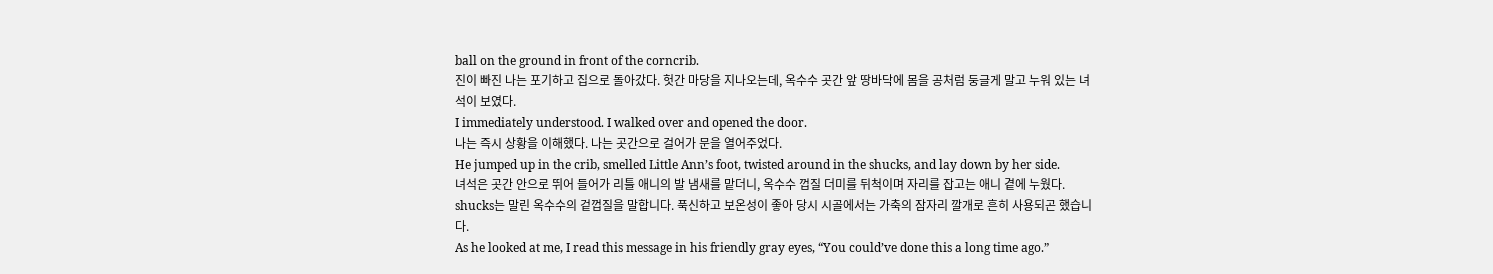ball on the ground in front of the corncrib.
진이 빠진 나는 포기하고 집으로 돌아갔다. 헛간 마당을 지나오는데, 옥수수 곳간 앞 땅바닥에 몸을 공처럼 둥글게 말고 누워 있는 녀석이 보였다.
I immediately understood. I walked over and opened the door.
나는 즉시 상황을 이해했다. 나는 곳간으로 걸어가 문을 열어주었다.
He jumped up in the crib, smelled Little Ann’s foot, twisted around in the shucks, and lay down by her side.
녀석은 곳간 안으로 뛰어 들어가 리틀 애니의 발 냄새를 맡더니, 옥수수 껍질 더미를 뒤척이며 자리를 잡고는 애니 곁에 누웠다.
shucks는 말린 옥수수의 겉껍질을 말합니다. 푹신하고 보온성이 좋아 당시 시골에서는 가축의 잠자리 깔개로 흔히 사용되곤 했습니다.
As he looked at me, I read this message in his friendly gray eyes, “You could’ve done this a long time ago.”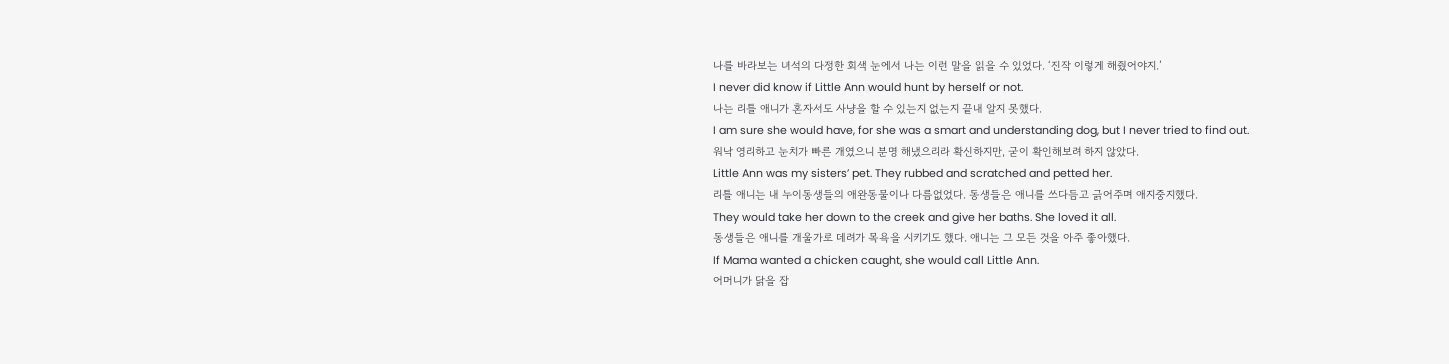나를 바라보는 녀석의 다정한 회색 눈에서 나는 이런 말을 읽을 수 있었다. ‘진작 이렇게 해줬어야지.’
I never did know if Little Ann would hunt by herself or not.
나는 리틀 애니가 혼자서도 사냥을 할 수 있는지 없는지 끝내 알지 못했다.
I am sure she would have, for she was a smart and understanding dog, but I never tried to find out.
워낙 영리하고 눈치가 빠른 개였으니 분명 해냈으리라 확신하지만, 굳이 확인해보려 하지 않았다.
Little Ann was my sisters’ pet. They rubbed and scratched and petted her.
리틀 애니는 내 누이동생들의 애완동물이나 다름없었다. 동생들은 애니를 쓰다듬고 긁어주며 애지중지했다.
They would take her down to the creek and give her baths. She loved it all.
동생들은 애니를 개울가로 데려가 목욕을 시키기도 했다. 애니는 그 모든 것을 아주 좋아했다.
If Mama wanted a chicken caught, she would call Little Ann.
어머니가 닭을 잡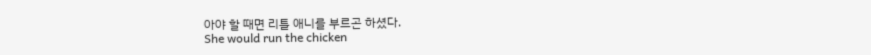아야 할 때면 리틀 애니를 부르곤 하셨다.
She would run the chicken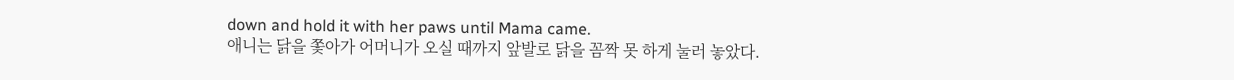down and hold it with her paws until Mama came.
애니는 닭을 쫓아가 어머니가 오실 때까지 앞발로 닭을 꼼짝 못 하게 눌러 놓았다.